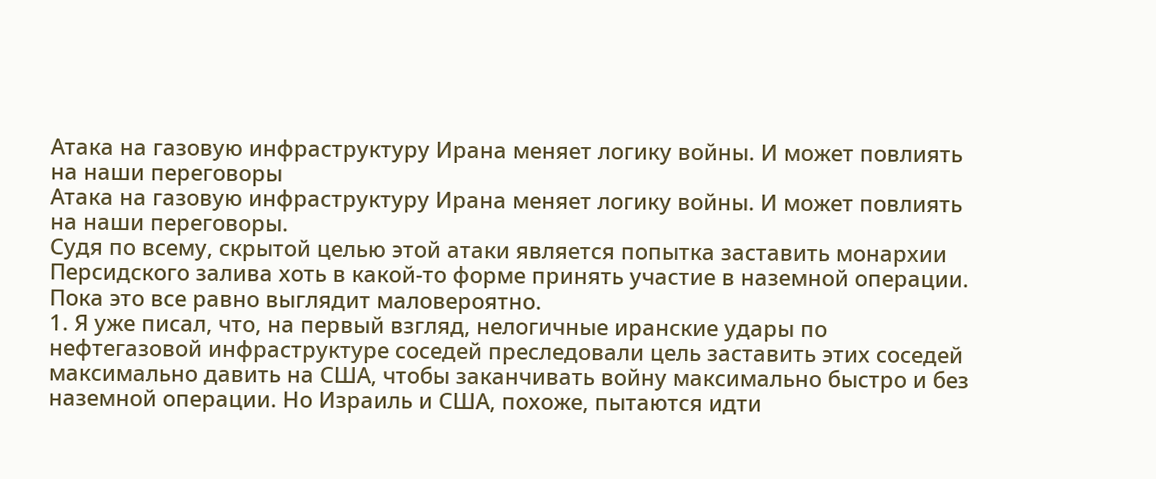Атака на газовую инфраструктуру Ирана меняет логику войны. И может повлиять на наши переговоры
Атака на газовую инфраструктуру Ирана меняет логику войны. И может повлиять на наши переговоры.
Судя по всему, скрытой целью этой атаки является попытка заставить монархии Персидского залива хоть в какой-то форме принять участие в наземной операции. Пока это все равно выглядит маловероятно.
1. Я уже писал, что, на первый взгляд, нелогичные иранские удары по нефтегазовой инфраструктуре соседей преследовали цель заставить этих соседей максимально давить на США, чтобы заканчивать войну максимально быстро и без наземной операции. Но Израиль и США, похоже, пытаются идти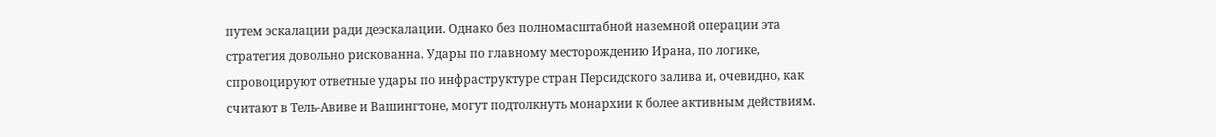путем эскалации ради деэскалации. Однако без полномасштабной наземной операции эта стратегия довольно рискованна. Удары по главному месторождению Ирана, по логике, спровоцируют ответные удары по инфраструктуре стран Персидского залива и, очевидно, как считают в Тель-Авиве и Вашингтоне, могут подтолкнуть монархии к более активным действиям.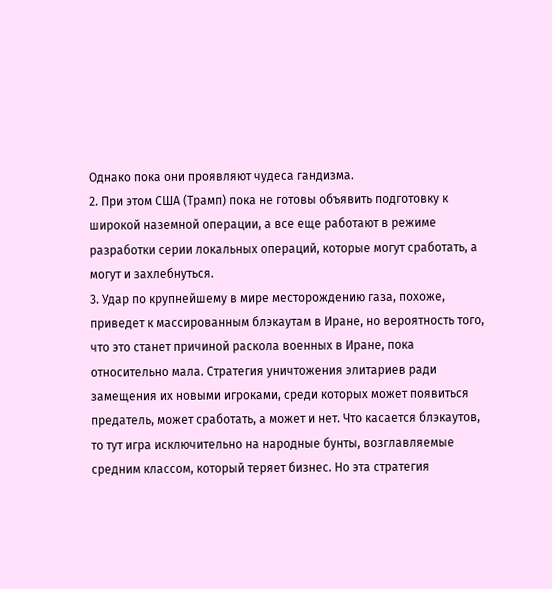Однако пока они проявляют чудеса гандизма.
2. При этом США (Трамп) пока не готовы объявить подготовку к широкой наземной операции, а все еще работают в режиме разработки серии локальных операций, которые могут сработать, а могут и захлебнуться.
3. Удар по крупнейшему в мире месторождению газа, похоже, приведет к массированным блэкаутам в Иране, но вероятность того, что это станет причиной раскола военных в Иране, пока относительно мала. Стратегия уничтожения элитариев ради замещения их новыми игроками, среди которых может появиться предатель, может сработать, а может и нет. Что касается блэкаутов, то тут игра исключительно на народные бунты, возглавляемые средним классом, который теряет бизнес. Но эта стратегия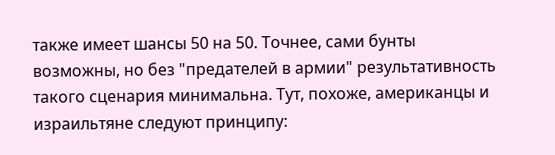также имеет шансы 50 на 50. Точнее, сами бунты возможны, но без "предателей в армии" результативность такого сценария минимальна. Тут, похоже, американцы и израильтяне следуют принципу: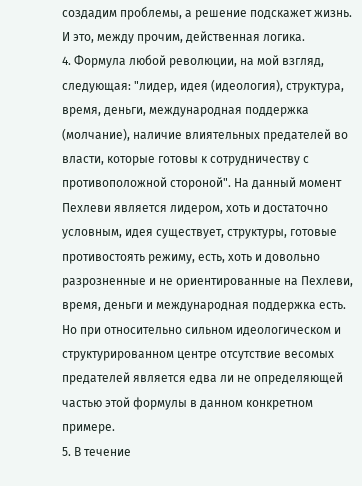создадим проблемы, а решение подскажет жизнь. И это, между прочим, действенная логика.
4. Формула любой революции, на мой взгляд, следующая: "лидер, идея (идеология), структура, время, деньги, международная поддержка (молчание), наличие влиятельных предателей во власти, которые готовы к сотрудничеству с противоположной стороной". На данный момент Пехлеви является лидером, хоть и достаточно условным, идея существует, структуры, готовые противостоять режиму, есть, хоть и довольно разрозненные и не ориентированные на Пехлеви, время, деньги и международная поддержка есть. Но при относительно сильном идеологическом и структурированном центре отсутствие весомых предателей является едва ли не определяющей частью этой формулы в данном конкретном примере.
5. В течение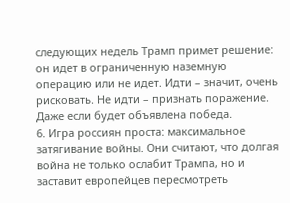следующих недель Трамп примет решение: он идет в ограниченную наземную операцию или не идет. Идти – значит, очень рисковать. Не идти – признать поражение. Даже если будет объявлена победа.
6. Игра россиян проста: максимальное затягивание войны. Они считают, что долгая война не только ослабит Трампа, но и заставит европейцев пересмотреть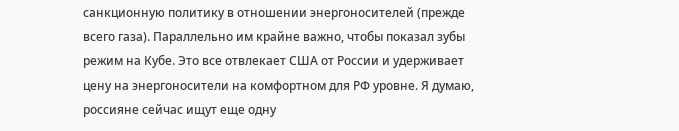санкционную политику в отношении энергоносителей (прежде всего газа). Параллельно им крайне важно, чтобы показал зубы режим на Кубе. Это все отвлекает США от России и удерживает цену на энергоносители на комфортном для РФ уровне. Я думаю, россияне сейчас ищут еще одну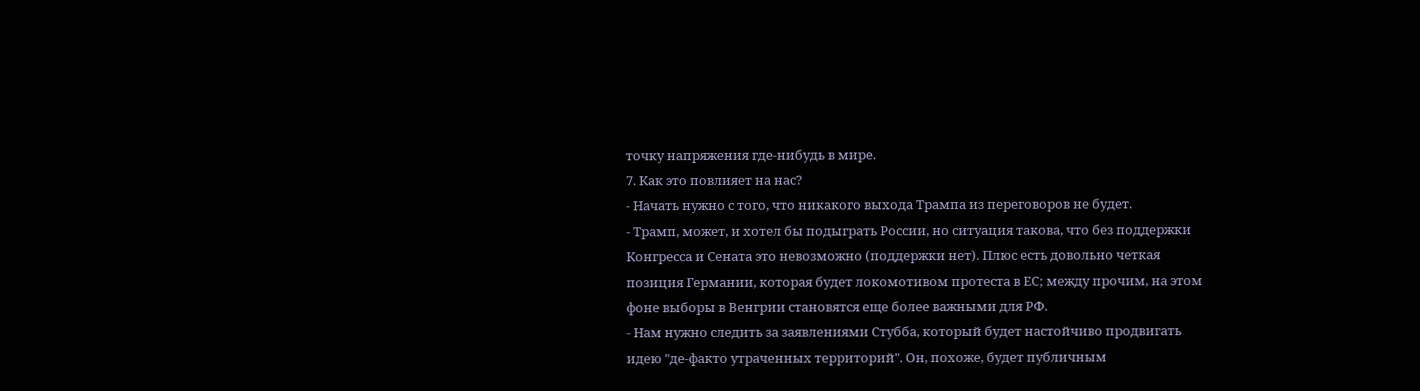точку напряжения где-нибудь в мире.
7. Как это повлияет на нас?
- Начать нужно с того, что никакого выхода Трампа из переговоров не будет.
- Трамп, может, и хотел бы подыграть России, но ситуация такова, что без поддержки Конгресса и Сената это невозможно (поддержки нет). Плюс есть довольно четкая позиция Германии, которая будет локомотивом протеста в ЕС; между прочим, на этом фоне выборы в Венгрии становятся еще более важными для РФ.
- Нам нужно следить за заявлениями Стубба, который будет настойчиво продвигать идею "де-факто утраченных территорий". Он, похоже, будет публичным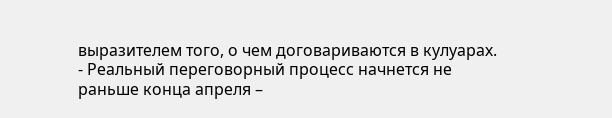выразителем того, о чем договариваются в кулуарах.
- Реальный переговорный процесс начнется не раньше конца апреля –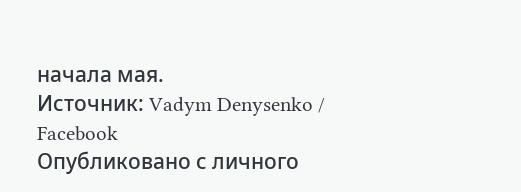начала мая.
Источник: Vadym Denysenko / Facebook
Опубликовано с личного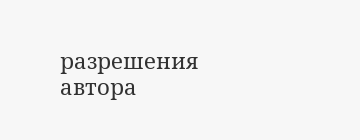разрешения автора